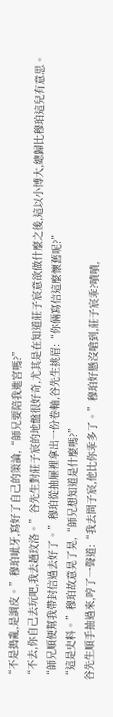“不是搗亂,是調皮。”穆珀呲牙,寫好了自己的策論,“師兄要陪我進宮嗎?”
“不去,你自己去玩吧,我去趟玟洛。”谷先生對莊子宸的地盤很好奇,尤其是在知道莊子宸意欲做什麼之後,這以小博大,總歸比穆珀這兒有意思。
“師兄順便幫我帶封信過去好了。”穆珀從抽屜裡拿出一份卷軸,谷先生挑眉:“你倆寫信這麼懷舊呢?”
“這是史料。”穆珀故意晃了晃,“師兄想知道是什麼嗎?”
谷先生順手抽過來,哼了一聲道:“我去問子宸,他比你乖多了。”穆珀好懸沒嗆到,莊子宸乖?嘖嘖,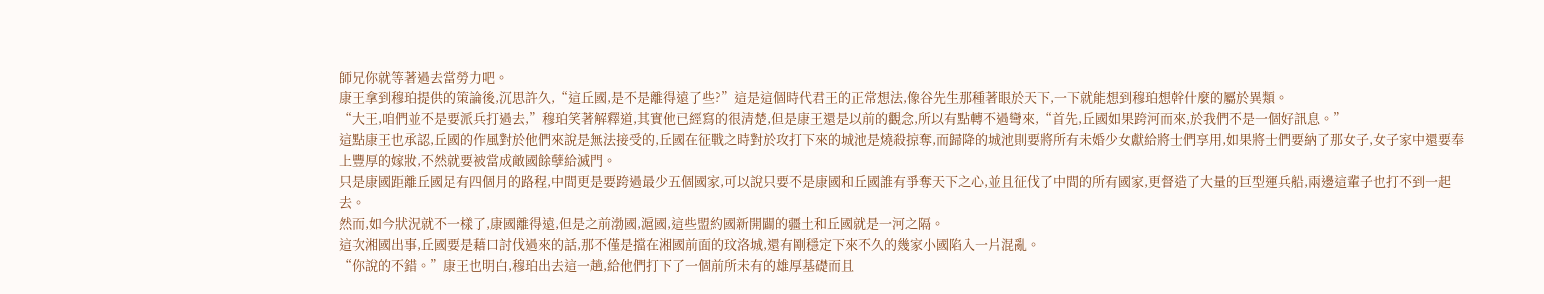師兄你就等著過去當勞力吧。
康王拿到穆珀提供的策論後,沉思許久,“這丘國,是不是離得遠了些?”這是這個時代君王的正常想法,像谷先生那種著眼於天下,一下就能想到穆珀想幹什麼的屬於異類。
“大王,咱們並不是要派兵打過去,”穆珀笑著解釋道,其實他已經寫的很清楚,但是康王還是以前的觀念,所以有點轉不過彎來,“首先,丘國如果跨河而來,於我們不是一個好訊息。”
這點康王也承認,丘國的作風對於他們來說是無法接受的,丘國在征戰之時對於攻打下來的城池是燒殺掠奪,而歸降的城池則要將所有未婚少女獻給將士們享用,如果將士們要納了那女子,女子家中還要奉上豐厚的嫁妝,不然就要被當成敵國餘孽給滅門。
只是康國距離丘國足有四個月的路程,中間更是要跨過最少五個國家,可以說只要不是康國和丘國誰有爭奪天下之心,並且征伐了中間的所有國家,更督造了大量的巨型運兵船,兩邊這輩子也打不到一起去。
然而,如今狀況就不一樣了,康國離得遠,但是之前渤國,滬國,這些盟約國新開闢的疆土和丘國就是一河之隔。
這次湘國出事,丘國要是藉口討伐過來的話,那不僅是擋在湘國前面的玟洛城,還有剛穩定下來不久的幾家小國陷入一片混亂。
“你說的不錯。”康王也明白,穆珀出去這一趟,給他們打下了一個前所未有的雄厚基礎而且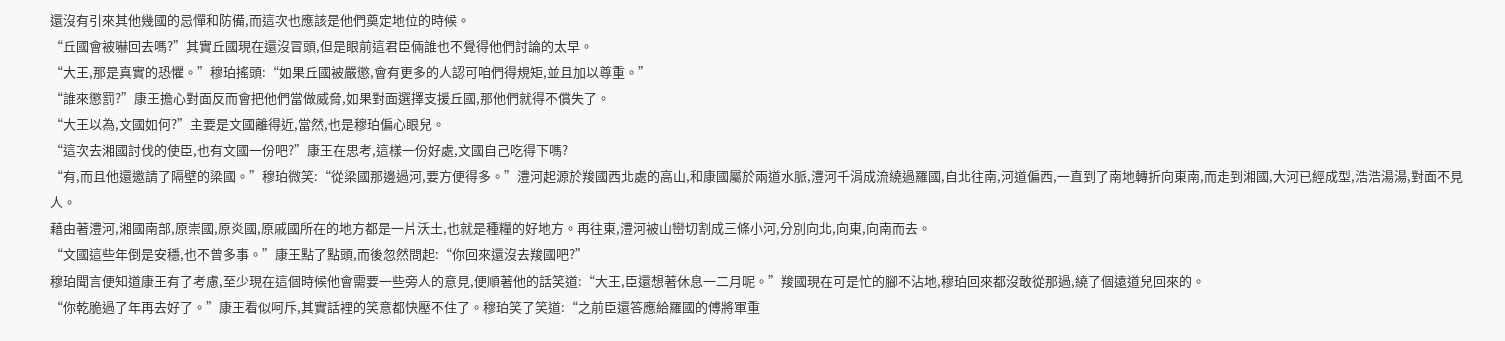還沒有引來其他幾國的忌憚和防備,而這次也應該是他們奠定地位的時候。
“丘國會被嚇回去嗎?”其實丘國現在還沒冒頭,但是眼前這君臣倆誰也不覺得他們討論的太早。
“大王,那是真實的恐懼。”穆珀搖頭:“如果丘國被嚴懲,會有更多的人認可咱們得規矩,並且加以尊重。”
“誰來懲罰?”康王擔心對面反而會把他們當做威脅,如果對面選擇支援丘國,那他們就得不償失了。
“大王以為,文國如何?”主要是文國離得近,當然,也是穆珀偏心眼兒。
“這次去湘國討伐的使臣,也有文國一份吧?”康王在思考,這樣一份好處,文國自己吃得下嗎?
“有,而且他還邀請了隔壁的梁國。”穆珀微笑:“從梁國那邊過河,要方便得多。”澧河起源於羧國西北處的高山,和康國屬於兩道水脈,澧河千涓成流繞過羅國,自北往南,河道偏西,一直到了南地轉折向東南,而走到湘國,大河已經成型,浩浩湯湯,對面不見人。
藉由著澧河,湘國南部,原崇國,原炎國,原戚國所在的地方都是一片沃土,也就是種糧的好地方。再往東,澧河被山巒切割成三條小河,分別向北,向東,向南而去。
“文國這些年倒是安穩,也不曾多事。”康王點了點頭,而後忽然問起:“你回來還沒去羧國吧?”
穆珀聞言便知道康王有了考慮,至少現在這個時候他會需要一些旁人的意見,便順著他的話笑道:“大王,臣還想著休息一二月呢。”羧國現在可是忙的腳不沾地,穆珀回來都沒敢從那過,繞了個遠道兒回來的。
“你乾脆過了年再去好了。”康王看似呵斥,其實話裡的笑意都快壓不住了。穆珀笑了笑道:“之前臣還答應給羅國的傅將軍重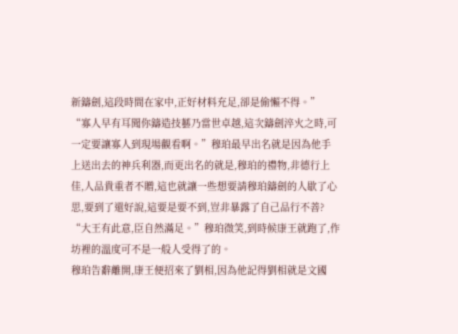新鑄劍,這段時間在家中,正好材料充足,卻是偷懶不得。”
“寡人早有耳聞你鑄造技藝乃當世卓越,這次鑄劍淬火之時,可一定要讓寡人到現場觀看啊。”穆珀最早出名就是因為他手上送出去的神兵利器,而更出名的就是,穆珀的禮物,非德行上佳,人品貴重者不贈,這也就讓一些想要請穆珀鑄劍的人歇了心思,要到了還好說,這要是要不到,豈非暴露了自己品行不善?
“大王有此意,臣自然滿足。”穆珀微笑,到時候康王就跑了,作坊裡的溫度可不是一般人受得了的。
穆珀告辭離開,康王便招來了劉相,因為他記得劉相就是文國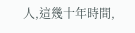人,這幾十年時間,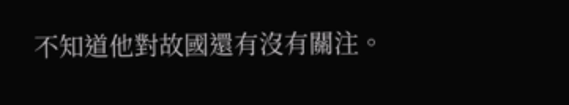不知道他對故國還有沒有關注。